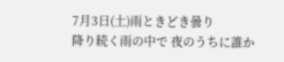7月3日(土)雨ときどき曇り
降り続く雨の中で 夜のうちに誰か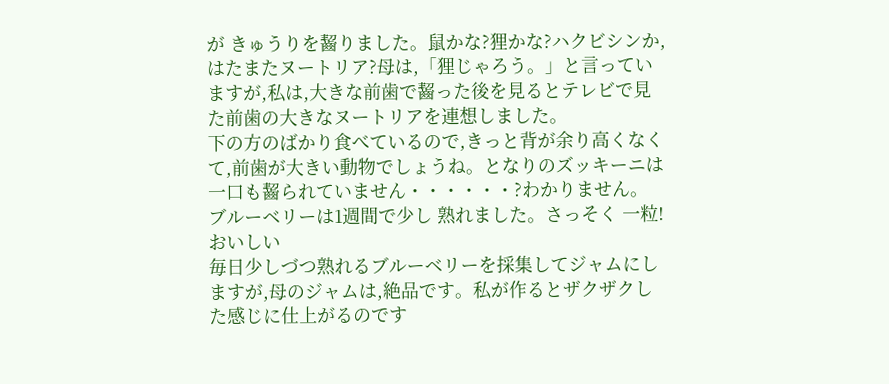が きゅうりを齧りました。鼠かな?狸かな?ハクビシンか,はたまたヌートリア?母は,「狸じゃろう。」と言っていますが,私は,大きな前歯で齧った後を見るとテレビで見た前歯の大きなヌートリアを連想しました。
下の方のばかり食べているので,きっと背が余り高くなくて,前歯が大きい動物でしょうね。となりのズッキーニは一口も齧られていません・・・・・・?わかりません。
ブルーベリーは1週間で少し 熟れました。さっそく 一粒! おいしい
毎日少しづつ熟れるブルーベリーを採集してジャムにしますが,母のジャムは,絶品です。私が作るとザクザクした感じに仕上がるのです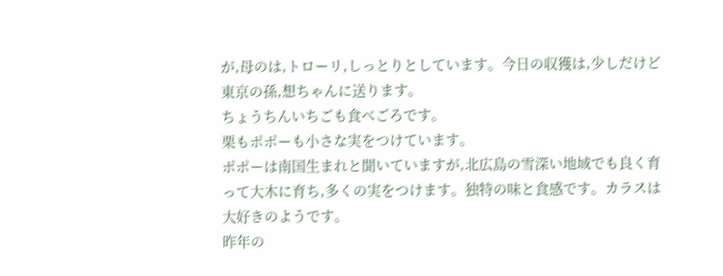が,母のは,トローリ,しっとりとしています。今日の収獲は,少しだけど東京の孫,想ちゃんに送ります。
ちょうちんいちごも食べごろです。
栗もポポーも小さな実をつけています。
ポポーは南国生まれと聞いていますが,北広島の雪深い地域でも良く育って大木に育ち,多くの実をつけます。独特の味と食感です。カラスは大好きのようです。
昨年の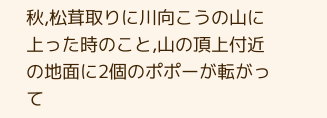秋,松茸取りに川向こうの山に上った時のこと,山の頂上付近の地面に2個のポポーが転がって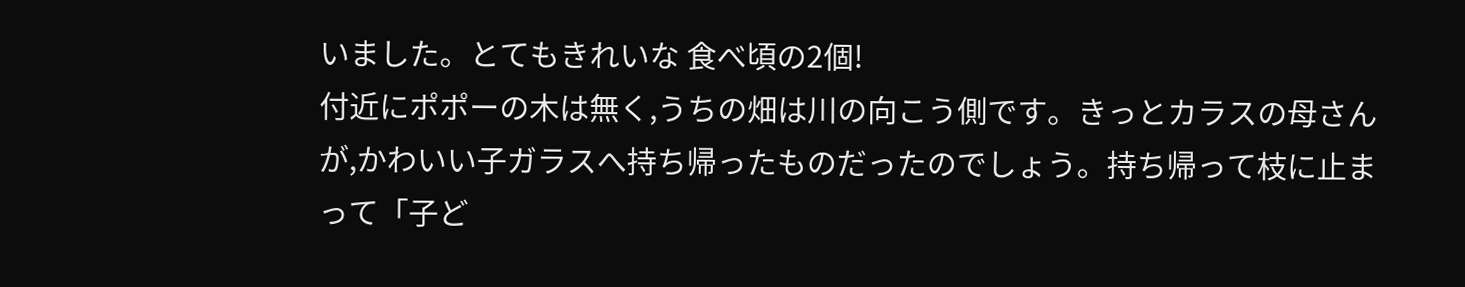いました。とてもきれいな 食べ頃の2個!
付近にポポーの木は無く,うちの畑は川の向こう側です。きっとカラスの母さんが,かわいい子ガラスへ持ち帰ったものだったのでしょう。持ち帰って枝に止まって「子ど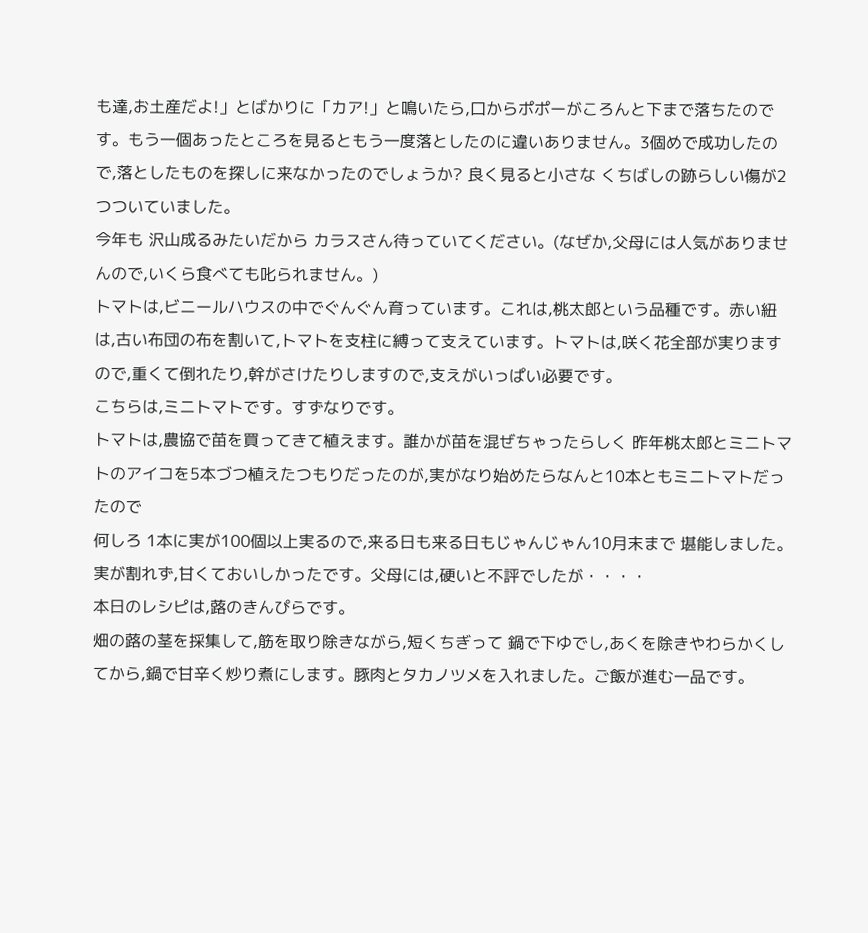も達,お土産だよ!」とばかりに「カア!」と鳴いたら,口からポポーがころんと下まで落ちたのです。もう一個あったところを見るともう一度落としたのに違いありません。3個めで成功したので,落としたものを探しに来なかったのでしょうか? 良く見ると小さな くちばしの跡らしい傷が2つついていました。
今年も 沢山成るみたいだから カラスさん待っていてください。(なぜか,父母には人気がありませんので,いくら食べても叱られません。)
トマトは,ビニールハウスの中でぐんぐん育っています。これは,桃太郎という品種です。赤い紐は,古い布団の布を割いて,トマトを支柱に縛って支えています。トマトは,咲く花全部が実りますので,重くて倒れたり,幹がさけたりしますので,支えがいっぱい必要です。
こちらは,ミニトマトです。すずなりです。
トマトは,農協で苗を買ってきて植えます。誰かが苗を混ぜちゃったらしく 昨年桃太郎とミニトマトのアイコを5本づつ植えたつもりだったのが,実がなり始めたらなんと10本ともミニトマトだったので
何しろ 1本に実が100個以上実るので,来る日も来る日もじゃんじゃん10月末まで 堪能しました。実が割れず,甘くておいしかったです。父母には,硬いと不評でしたが・・・・
本日のレシピは,蕗のきんぴらです。
畑の蕗の茎を採集して,筋を取り除きながら,短くちぎって 鍋で下ゆでし,あくを除きやわらかくしてから,鍋で甘辛く炒り煮にします。豚肉とタカノツメを入れました。ご飯が進む一品です。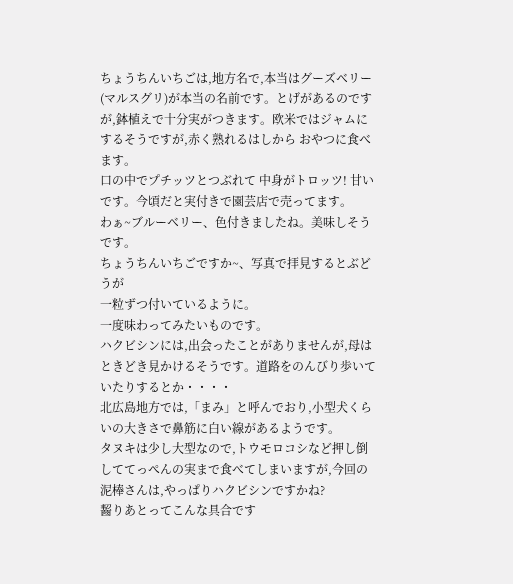ちょうちんいちごは,地方名で,本当はグーズベリー(マルスグリ)が本当の名前です。とげがあるのですが,鉢植えで十分実がつきます。欧米ではジャムにするそうですが,赤く熟れるはしから おやつに食べます。
口の中でプチッツとつぶれて 中身がトロッツ! 甘いです。今頃だと実付きで園芸店で売ってます。
わぁ~ブルーベリー、色付きましたね。美味しそうです。
ちょうちんいちごですか~、写真で拝見するとぶどうが
一粒ずつ付いているように。
一度味わってみたいものです。
ハクビシンには,出会ったことがありませんが,母はときどき見かけるそうです。道路をのんびり歩いていたりするとか・・・・
北広島地方では,「まみ」と呼んでおり,小型犬くらいの大きさで鼻筋に白い線があるようです。
タヌキは少し大型なので,トウモロコシなど押し倒しててっぺんの実まで食べてしまいますが,今回の泥棒さんは,やっぱりハクビシンですかね?
齧りあとってこんな具合です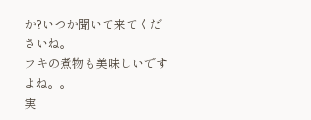か?いつか聞いて来てくださいね。
フキの煮物も美味しいですよね。。
実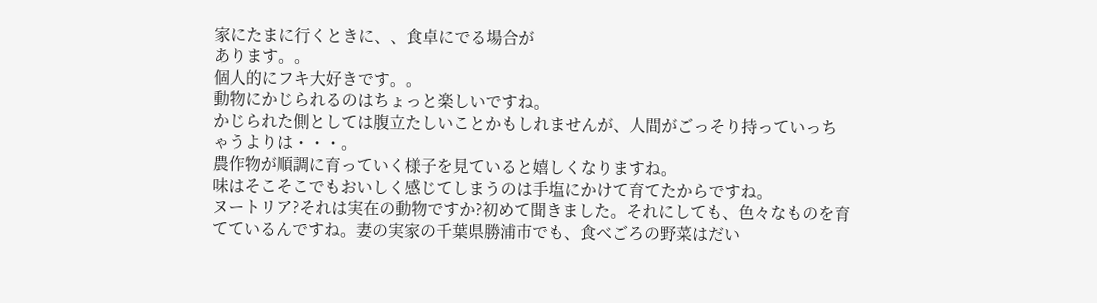家にたまに行くときに、、食卓にでる場合が
あります。。
個人的にフキ大好きです。。
動物にかじられるのはちょっと楽しいですね。
かじられた側としては腹立たしいことかもしれませんが、人間がごっそり持っていっちゃうよりは・・・。
農作物が順調に育っていく様子を見ていると嬉しくなりますね。
味はそこそこでもおいしく感じてしまうのは手塩にかけて育てたからですね。
ヌートリア?それは実在の動物ですか?初めて聞きました。それにしても、色々なものを育てているんですね。妻の実家の千葉県勝浦市でも、食べごろの野菜はだい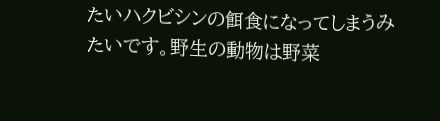たいハクビシンの餌食になってしまうみたいです。野生の動物は野菜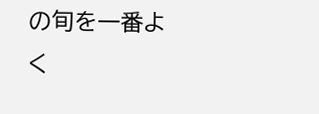の旬を一番よく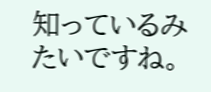知っているみたいですね。